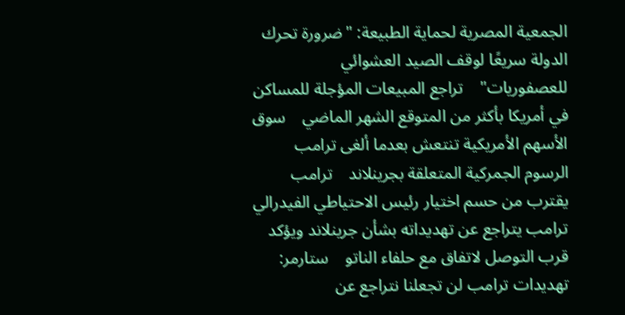الجمعية المصرية لحماية الطبيعة: "ضرورة تحرك الدولة سريعًا لوقف الصيد العشوائي للعصفوريات"    تراجع المبيعات المؤجلة للمساكن في أمريكا بأكثر من المتوقع الشهر الماضي    سوق الأسهم الأمريكية تنتعش بعدما ألغى ترامب الرسوم الجمركية المتعلقة بجرينلاند    ترامب يقترب من حسم اختيار رئيس الاحتياطي الفيدرالي    ترامب يتراجع عن تهديداته بشأن جرينلاند ويؤكد قرب التوصل لاتفاق مع حلفاء الناتو    ستارمر: تهديدات ترامب لن تجعلنا نتراجع عن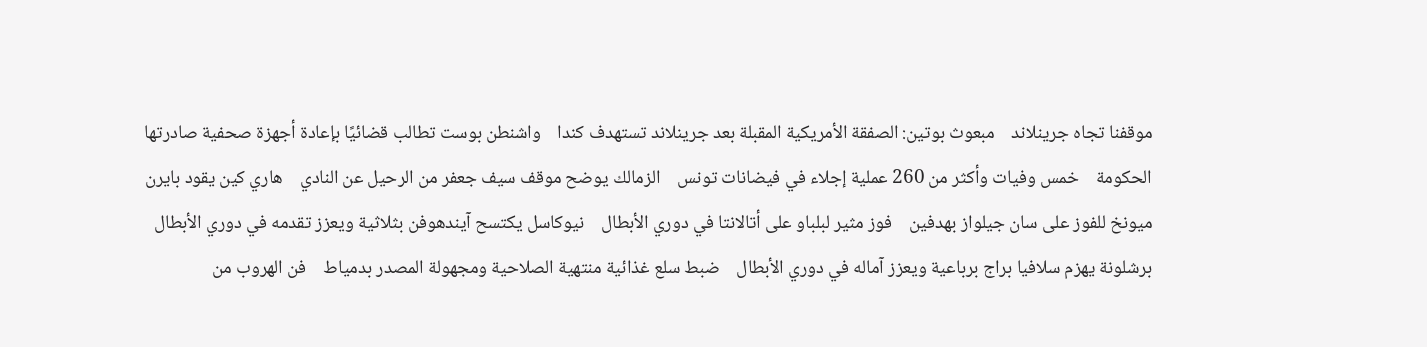موقفنا تجاه جرينلاند    مبعوث بوتين: الصفقة الأمريكية المقبلة بعد جرينلاند تستهدف كندا    واشنطن بوست تطالب قضائيًا بإعادة أجهزة صحفية صادرتها الحكومة    خمس وفيات وأكثر من 260 عملية إجلاء في فيضانات تونس    الزمالك يوضح موقف سيف جعفر من الرحيل عن النادي    هاري كين يقود بايرن ميونخ للفوز على سان جيلواز بهدفين    فوز مثير لبلباو على أتالانتا في دوري الأبطال    نيوكاسل يكتسح آيندهوفن بثلاثية ويعزز تقدمه في دوري الأبطال    برشلونة يهزم سلافيا براج برباعية ويعزز آماله في دوري الأبطال    ضبط سلع غذائية منتهية الصلاحية ومجهولة المصدر بدمياط    فن الهروب من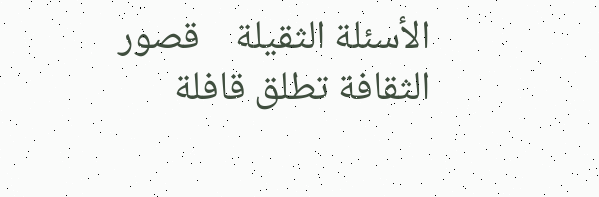الأسئلة الثقيلة    قصور الثقافة تطلق قافلة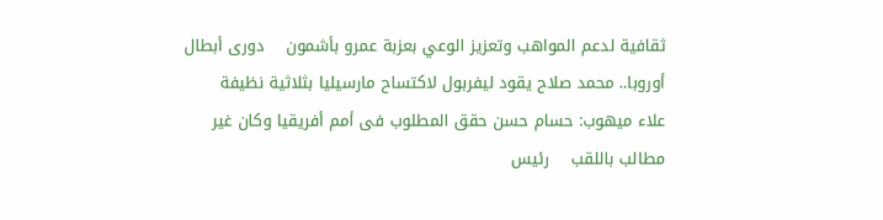ثقافية لدعم المواهب وتعزيز الوعي بعزبة عمرو بأشمون    دورى أبطال أوروبا.. محمد صلاح يقود ليفربول لاكتساح مارسيليا بثلاثية نظيفة    علاء ميهوب: حسام حسن حقق المطلوب فى أمم أفريقيا وكان غير مطالب باللقب    رئيس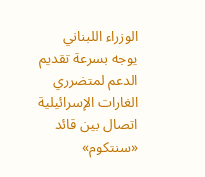الوزراء اللبناني يوجه بسرعة تقديم الدعم لمتضرري الغارات الإسرائيلية    اتصال بين قائد «سنتكوم»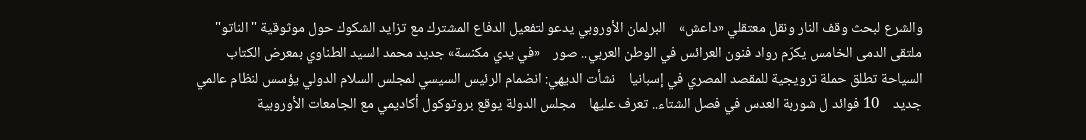والشرع لبحث وقف النار ونقل معتقلي «داعش»    البرلمان الأوروبي يدعو لتفعيل الدفاع المشترك مع تزايد الشكوك حول موثوقية "الناتو"    ملتقى الدمى الخامس يكرّم رواد فنون العرائس في الوطن العربي.. صور    «في يدي مكنسة» جديد محمد السيد الطناوي بمعرض الكتاب    السياحة تطلق حملة ترويجية للمقصد المصري في إسبانيا    نشأت الديهي: انضمام الرئيس السيسي لمجلس السلام الدولي يؤسس لنظام عالمي جديد    10 فوائد ل شوربة العدس في فصل الشتاء.. تعرف عليها    مجلس الدولة يوقع بروتوكول أكاديمي مع الجامعات الأوروبية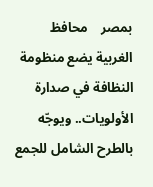بمصر    محافظ الغربية يضع منظومة النظافة في صدارة الأولويات.. ويوجّه بالطرح الشامل للجمع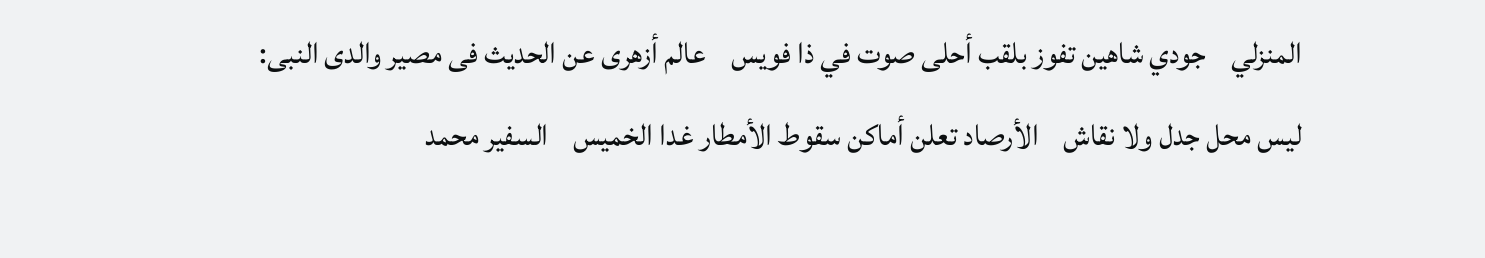المنزلي    جودي شاهين تفوز بلقب أحلى صوت في ذا فويس    عالم أزهرى عن الحديث فى مصير والدى النبى: ليس محل جدل ولا نقاش    الأرصاد تعلن أماكن سقوط الأمطار غدا الخميس    السفير محمد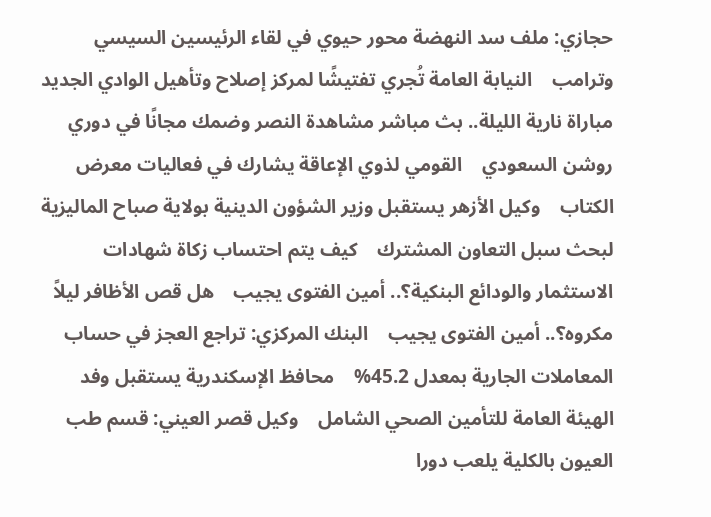حجازي: ملف سد النهضة محور حيوي في لقاء الرئيسين السيسي وترامب    النيابة العامة تُجري تفتيشًا لمركز إصلاح وتأهيل الوادي الجديد    مباراة نارية الليلة.. بث مباشر مشاهدة النصر وضمك مجانًا في دوري روشن السعودي    القومي لذوي الإعاقة يشارك في فعاليات معرض الكتاب    وكيل الأزهر يستقبل وزير الشؤون الدينية بولاية صباح الماليزية لبحث سبل التعاون المشترك    كيف يتم احتساب زكاة شهادات الاستثمار والودائع البنكية؟.. أمين الفتوى يجيب    هل قص الأظافر ليلاً مكروه؟.. أمين الفتوى يجيب    البنك المركزي: تراجع العجز في حساب المعاملات الجارية بمعدل 45.2%    محافظ الإسكندرية يستقبل وفد الهيئة العامة للتأمين الصحي الشامل    وكيل قصر العيني: قسم طب العيون بالكلية يلعب دورا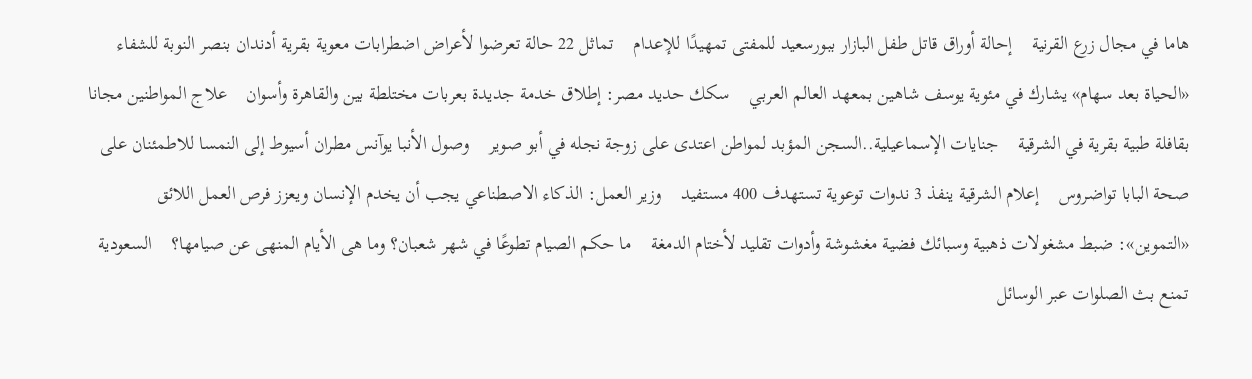هاما في مجال زرع القرنية    إحالة أوراق قاتل طفل البازار ببورسعيد للمفتى تمهيدًا للإعدام    تماثل 22 حالة تعرضوا لأعراض اضطرابات معوية بقرية أدندان بنصر النوبة للشفاء    «الحياة بعد سهام» يشارك في مئوية يوسف شاهين بمعهد العالم العربي    سكك حديد مصر: إطلاق خدمة جديدة بعربات مختلطة بين والقاهرة وأسوان    علاج المواطنين مجانا بقافلة طبية بقرية في الشرقية    جنايات الإسماعيلية..السجن المؤبد لمواطن اعتدى على زوجة نجله في أبو صوير    وصول الأنبا يوآنس مطران أسيوط إلى النمسا للاطمئنان على صحة البابا تواضروس    إعلام الشرقية ينفذ 3 ندوات توعوية تستهدف 400 مستفيد    وزير العمل: الذكاء الاصطناعي يجب أن يخدم الإنسان ويعزز فرص العمل اللائق    «التموين»: ضبط مشغولات ذهبية وسبائك فضية مغشوشة وأدوات تقليد لأختام الدمغة    ما حكم الصيام تطوعًا في شهر شعبان؟ وما هى الأيام المنهى عن صيامها؟    السعودية تمنع بث الصلوات عبر الوسائل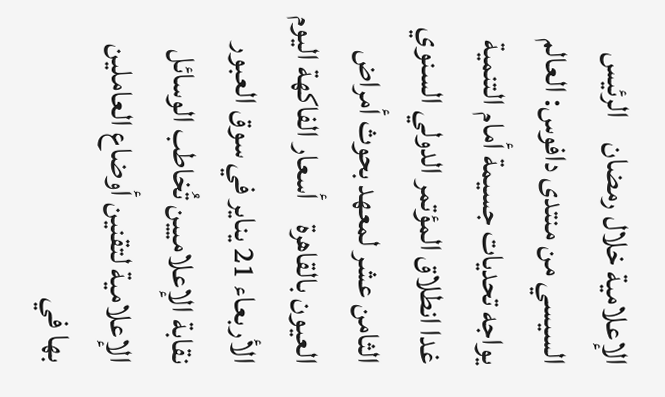الإعلامية خلال رمضان    الرئيس السيسي من منتدى دافوس: العالم يواجه تحديات جسيمة أمام التنمية    غدا انطلاق المؤتمر الدولي السنوي الثامن عشر لمعهد بحوث أمراض العيون بالقاهرة    أسعار الفاكهة اليوم الأربعاء 21 يناير في سوق العبور    نقابة الإعلاميين تُخاطب الوسائل الإعلامية لتقنين أوضاع العاملين بها في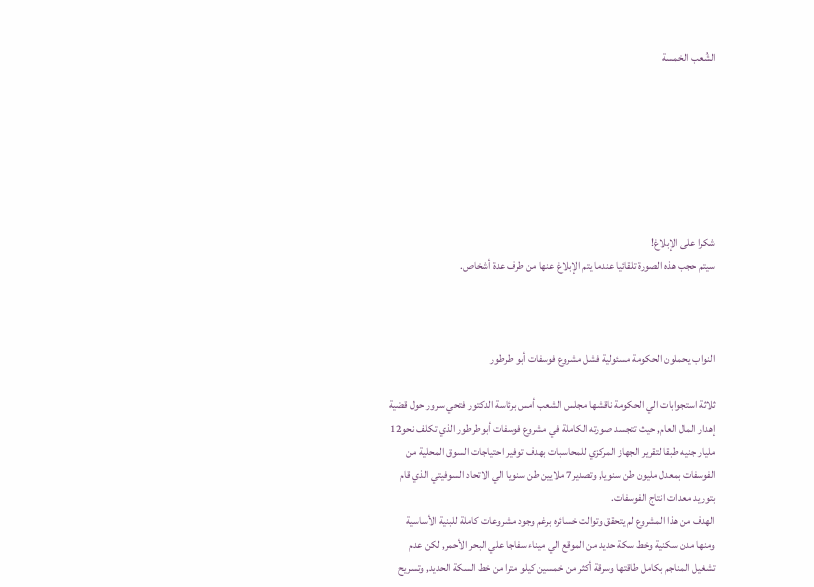الشُعب الخمسة







شكرا على الإبلاغ!
سيتم حجب هذه الصورة تلقائيا عندما يتم الإبلاغ عنها من طرف عدة أشخاص.



النواب يحملون الحكومة مسئولية فشل مشروع فوسفات أبو طرطور

ثلاثة استجوابات الي الحكومة ناقشها مجلس الشعب أمس برئاسة الدكتور فتحي سرور حول قضية إهدار المال العام, حيث تتجسد صورته الكاملة في مشروع فوسفات أبوطرطور الذي تكلف نحو12 مليار جنيه طبقا لتقرير الجهاز المركزي للمحاسبات بهدف توفير احتياجات السوق المحلية من الفوسفات بمعدل مليون طن سنويا, وتصدير7 ملايين طن سنويا الي الاتحاد السوفيتي الذي قام بتوريد معدات انتاج الفوسفات.
الهدف من هذا المشروع لم يتحقق وتوالت خسائره برغم وجود مشروعات كاملة للبنية الأساسية ومنها مدن سكنية وخط سكة حديد من الموقع الي ميناء سفاجا علي البحر الأحمر, لكن عدم تشغيل المناجم بكامل طاقتها وسرقة أكثر من خمسين كيلو مترا من خط السكة الحديد, وتسريح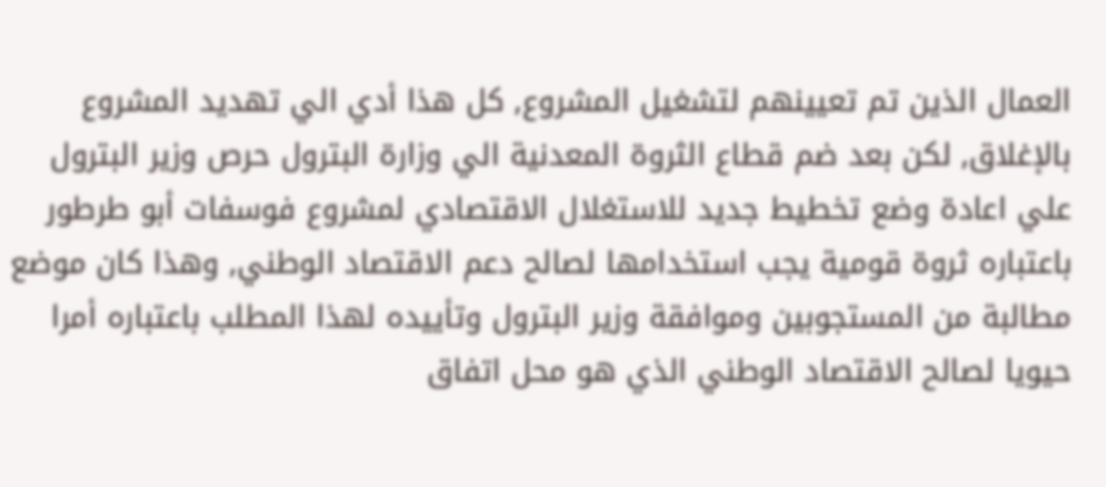العمال الذين تم تعيينهم لتشغيل المشروع, كل هذا أدي الي تهديد المشروع بالإغلاق, لكن بعد ضم قطاع الثروة المعدنية الي وزارة البترول حرص وزير البترول علي اعادة وضع تخطيط جديد للاستغلال الاقتصادي لمشروع فوسفات أبو طرطور باعتباره ثروة قومية يجب استخدامها لصالح دعم الاقتصاد الوطني, وهذا كان موضع مطالبة من المستجوبين وموافقة وزير البترول وتأييده لهذا المطلب باعتباره أمرا حيويا لصالح الاقتصاد الوطني الذي هو محل اتفاق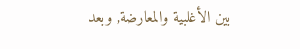بين الأغلبية والمعارضة, وبعد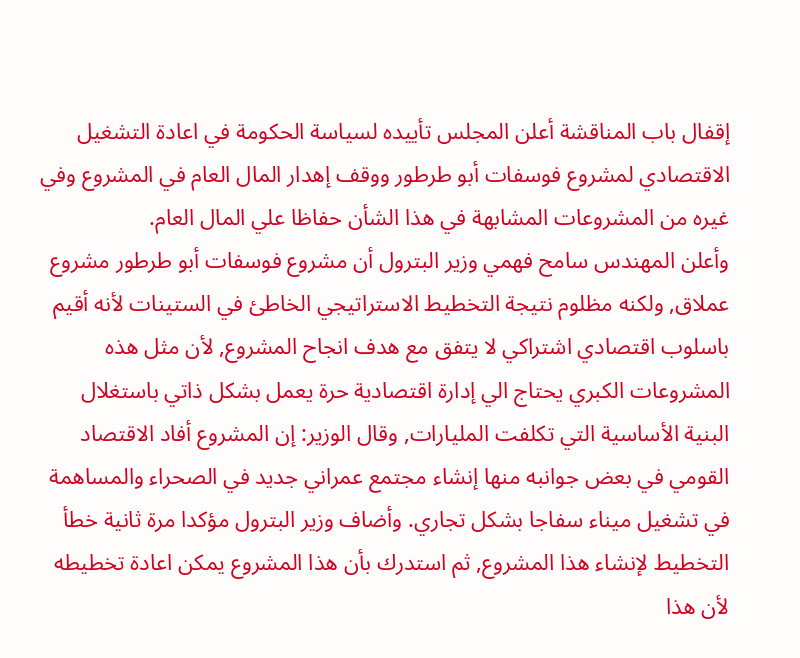إقفال باب المناقشة أعلن المجلس تأييده لسياسة الحكومة في اعادة التشغيل الاقتصادي لمشروع فوسفات أبو طرطور ووقف إهدار المال العام في المشروع وفي غيره من المشروعات المشابهة في هذا الشأن حفاظا علي المال العام.
وأعلن المهندس سامح فهمي وزير البترول أن مشروع فوسفات أبو طرطور مشروع عملاق, ولكنه مظلوم نتيجة التخطيط الاستراتيجي الخاطئ في الستينات لأنه أقيم باسلوب اقتصادي اشتراكي لا يتفق مع هدف انجاح المشروع, لأن مثل هذه المشروعات الكبري يحتاج الي إدارة اقتصادية حرة يعمل بشكل ذاتي باستغلال البنية الأساسية التي تكلفت المليارات, وقال الوزير: إن المشروع أفاد الاقتصاد القومي في بعض جوانبه منها إنشاء مجتمع عمراني جديد في الصحراء والمساهمة في تشغيل ميناء سفاجا بشكل تجاري. وأضاف وزير البترول مؤكدا مرة ثانية خطأ التخطيط لإنشاء هذا المشروع, ثم استدرك بأن هذا المشروع يمكن اعادة تخطيطه لأن هذا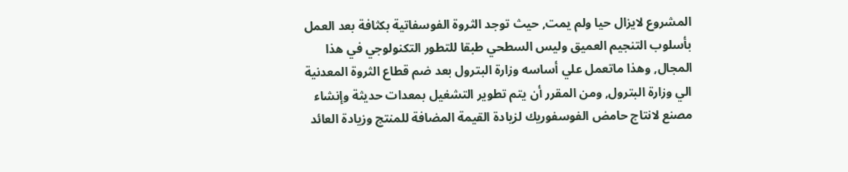المشروع لايزال حيا ولم يمت, حيث توجد الثروة الفوسفاتية بكثافة بعد العمل بأسلوب التنجيم العميق وليس السطحي طبقا للتطور التكنولوجي في هذا المجال, وهذا ماتعمل علي أساسه وزارة البترول بعد ضم قطاع الثروة المعدنية الي وزارة البترول, ومن المقرر أن يتم تطوير التشغيل بمعدات حديثة وإنشاء مصنع لانتاج حامض الفوسفوريك لزيادة القيمة المضافة للمنتج وزيادة العائد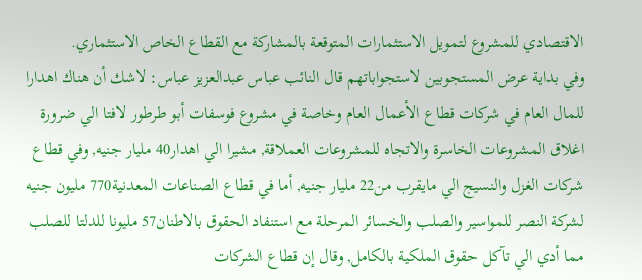الاقتصادي للمشروع لتمويل الاستثمارات المتوقعة بالمشاركة مع القطاع الخاص الاستثماري.
وفي بداية عرض المستجوبين لاستجواباتهم قال النائب عباس عبدالعزيز عباس: لاشك أن هناك اهدارا للمال العام في شركات قطاع الأعمال العام وخاصة في مشروع فوسفات أبو طرطور لافتا الي ضرورة اغلاق المشروعات الخاسرة والاتجاه للمشروعات العملاقة, مشيرا الي اهدار40 مليار جنيه, وفي قطاع شركات الغزل والنسيج الي مايقرب من22 مليار جنيه, أما في قطاع الصناعات المعدنية770 مليون جنيه لشركة النصر للمواسير والصلب والخسائر المرحلة مع استنفاد الحقوق بالاطنان57 مليونا للدلتا للصلب مما أدي الي تآكل حقوق الملكية بالكامل, وقال إن قطاع الشركات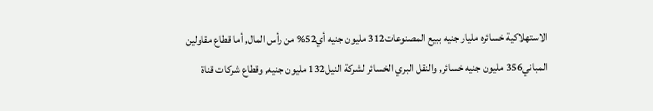الاستهلاكية خسائره مليار جنيه ببيع المصنوعات312 مليون جنيه أي52% من رأس المال, أما قطاع مقاولين المباني356 مليون جنيه خسائر, والنقل البري الخسائر لشركة النيل132 مليون جنيه, وقطاع شركات قناة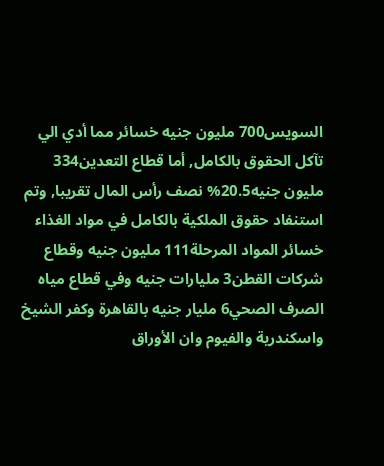السويس700 مليون جنيه خسائر مما أدي الي تآكل الحقوق بالكامل, أما قطاع التعدين334 مليون جنيه20.5% نصف رأس المال تقريبا, وتم استنفاد حقوق الملكية بالكامل في مواد الغذاء خسائر المواد المرحلة111 مليون جنيه وقطاع شركات القطن3 مليارات جنيه وفي قطاع مياه الصرف الصحي6 مليار جنيه بالقاهرة وكفر الشيخ واسكندرية والفيوم وان الأوراق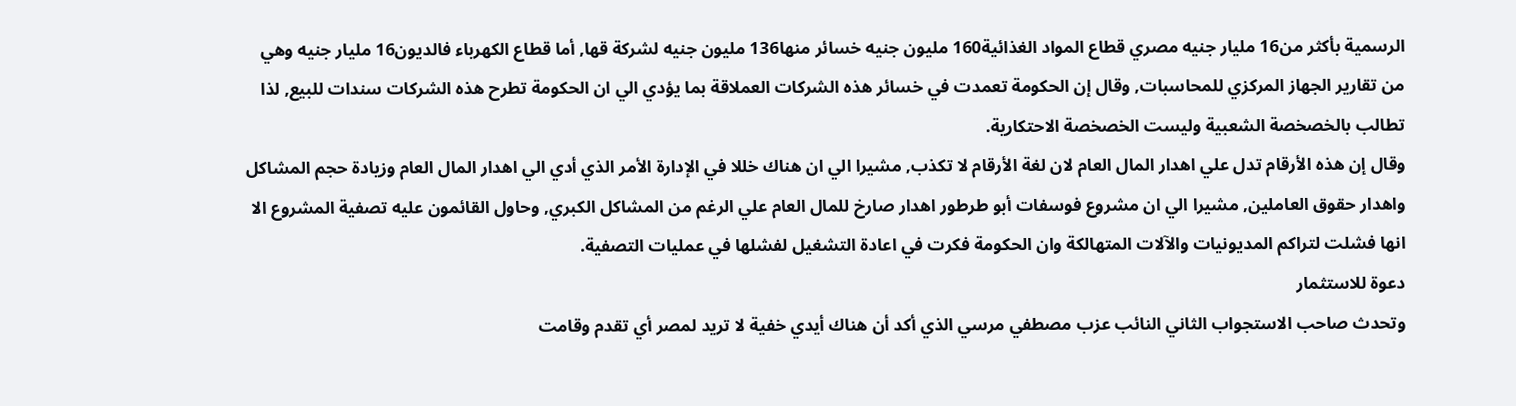الرسمية بأكثر من16 مليار جنيه مصري قطاع المواد الغذائية160 مليون جنيه خسائر منها136 مليون جنيه لشركة قها, أما قطاع الكهرباء فالديون16 مليار جنيه وهي من تقارير الجهاز المركزي للمحاسبات, وقال إن الحكومة تعمدت في خسائر هذه الشركات العملاقة بما يؤدي الي ان الحكومة تطرح هذه الشركات سندات للبيع, لذا تطالب بالخصخصة الشعبية وليست الخصخصة الاحتكارية.
وقال إن هذه الأرقام تدل علي اهدار المال العام لان لغة الأرقام لا تكذب, مشيرا الي ان هناك خللا في الإدارة الأمر الذي أدي الي اهدار المال العام وزيادة حجم المشاكل واهدار حقوق العاملين, مشيرا الي ان مشروع فوسفات أبو طرطور اهدار صارخ للمال العام علي الرغم من المشاكل الكبري, وحاول القائمون عليه تصفية المشروع الا انها فشلت لتراكم المديونيات والآلات المتهالكة وان الحكومة فكرت في اعادة التشغيل لفشلها في عمليات التصفية.
دعوة للاستثمار
وتحدث صاحب الاستجواب الثاني النائب عزب مصطفي مرسي الذي أكد أن هناك أيدي خفية لا تريد لمصر أي تقدم وقامت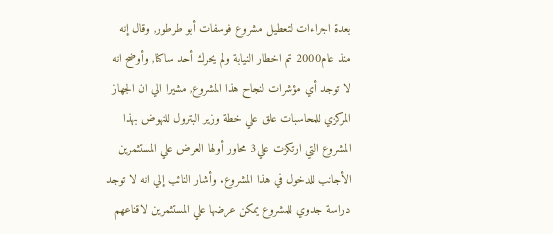بعدة اجراءات لتعطيل مشروع فوسفات أبو طرطور, وقال إنه منذ عام2000 تم اخطار النيابة ولم يحرك أحد ساكنا, وأوضح انه لا توجد أي مؤشرات لنجاح هذا المشروع, مشيرا الي ان الجهاز المركزي للمحاسبات علق علي خطة وزير البترول للنهوض بهذا المشروع التي ارتكزت علي3 محاور أولها العرض علي المستثمرين الأجانب للدخول في هذا المشروع. وأشار النائب إلي انه لا توجد دراسة جدوي للمشروع يمكن عرضها علي المستثمرين لاقناعهم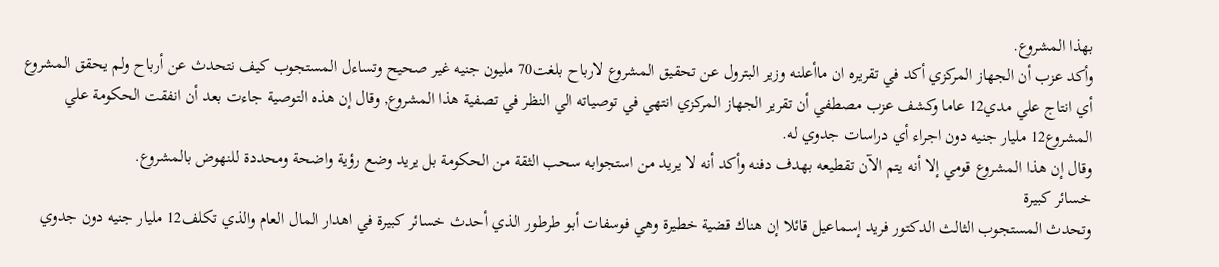بهذا المشروع.
وأكد عزب أن الجهاز المركزي أكد في تقريره ان ماأعلنه وزير البترول عن تحقيق المشروع لارباح بلغت70 مليون جنيه غير صحيح وتساءل المستجوب كيف نتحدث عن أرباح ولم يحقق المشروع أي انتاج علي مدي12 عاما وكشف عزب مصطفي أن تقرير الجهاز المركزي انتهي في توصياته الي النظر في تصفية هذا المشروع, وقال إن هذه التوصية جاءت بعد أن انفقت الحكومة علي المشروع12 مليار جنيه دون اجراء أي دراسات جدوي له.
وقال إن هذا المشروع قومي إلا أنه يتم الآن تقطيعه بهدف دفنه وأكد أنه لا يريد من استجوابه سحب الثقة من الحكومة بل يريد وضع رؤية واضحة ومحددة للنهوض بالمشروع.
خسائر كبيرة
وتحدث المستجوب الثالث الدكتور فريد إسماعيل قائلا إن هناك قضية خطيرة وهي فوسفات أبو طرطور الذي أحدث خسائر كبيرة في اهدار المال العام والذي تكلف12 مليار جنيه دون جدوي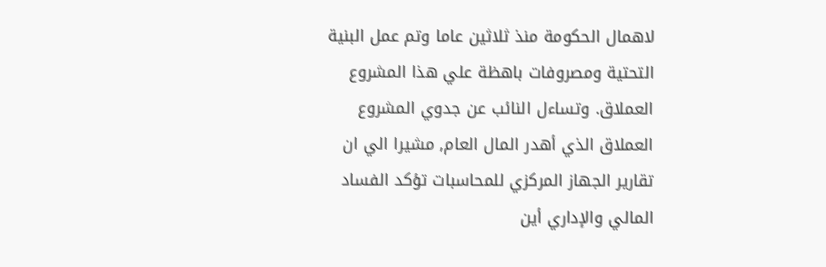لاهمال الحكومة منذ ثلاثين عاما وتم عمل البنية التحتية ومصروفات باهظة علي هذا المشروع العملاق. وتساءل النائب عن جدوي المشروع العملاق الذي أهدر المال العام, مشيرا الي ان تقارير الجهاز المركزي للمحاسبات تؤكد الفساد المالي والإداري أين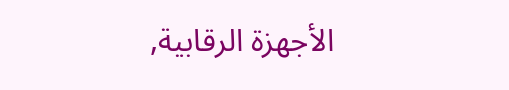الأجهزة الرقابية,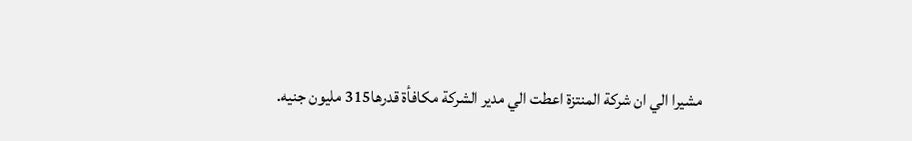مشيرا الي ان شركة المنتزة اعطت الي مدير الشركة مكافأة قدرها315 مليون جنيه.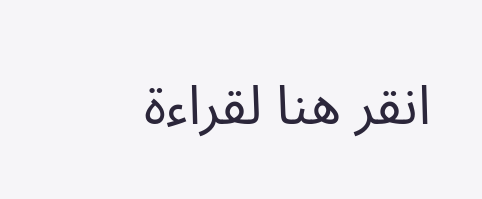انقر هنا لقراءة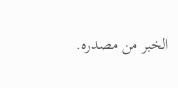الخبر من مصدره.